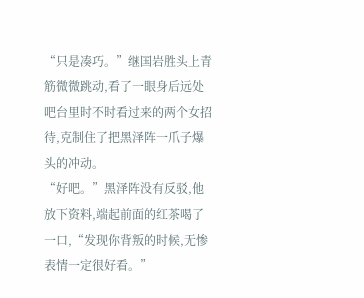“只是凑巧。”继国岩胜头上青筋微微跳动,看了一眼身后远处吧台里时不时看过来的两个女招待,克制住了把黑泽阵一爪子爆头的冲动。
“好吧。”黑泽阵没有反驳,他放下资料,端起前面的红茶喝了一口,“发现你背叛的时候,无惨表情一定很好看。”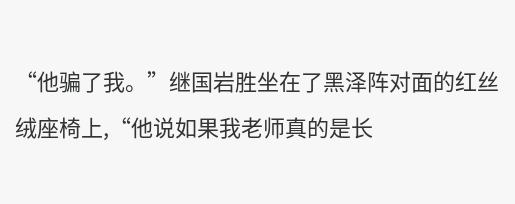“他骗了我。”继国岩胜坐在了黑泽阵对面的红丝绒座椅上,“他说如果我老师真的是长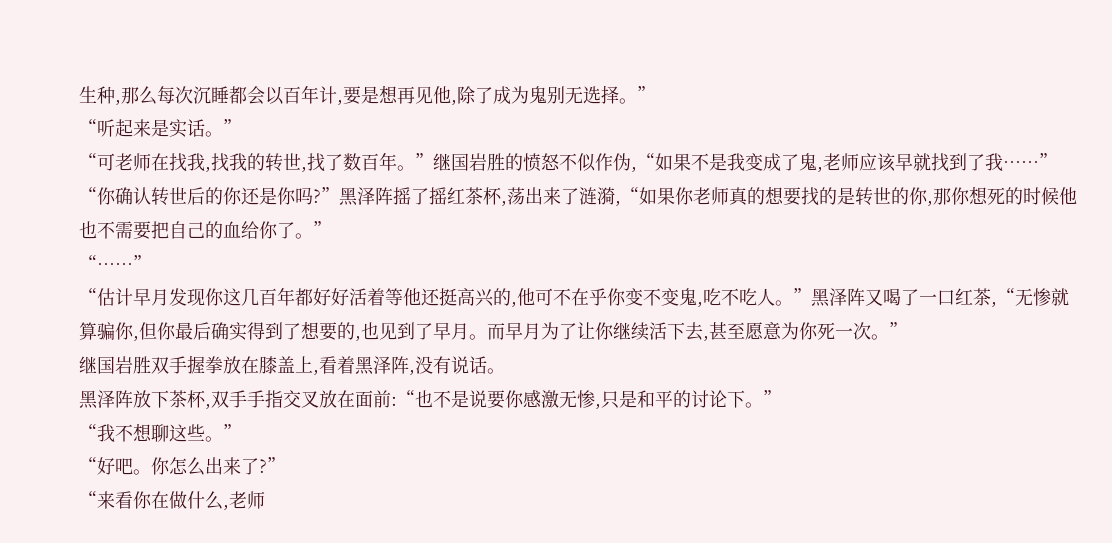生种,那么每次沉睡都会以百年计,要是想再见他,除了成为鬼别无选择。”
“听起来是实话。”
“可老师在找我,找我的转世,找了数百年。”继国岩胜的愤怒不似作伪,“如果不是我变成了鬼,老师应该早就找到了我……”
“你确认转世后的你还是你吗?”黑泽阵摇了摇红茶杯,荡出来了涟漪,“如果你老师真的想要找的是转世的你,那你想死的时候他也不需要把自己的血给你了。”
“……”
“估计早月发现你这几百年都好好活着等他还挺高兴的,他可不在乎你变不变鬼,吃不吃人。”黑泽阵又喝了一口红茶,“无惨就算骗你,但你最后确实得到了想要的,也见到了早月。而早月为了让你继续活下去,甚至愿意为你死一次。”
继国岩胜双手握拳放在膝盖上,看着黑泽阵,没有说话。
黑泽阵放下茶杯,双手手指交叉放在面前:“也不是说要你感激无惨,只是和平的讨论下。”
“我不想聊这些。”
“好吧。你怎么出来了?”
“来看你在做什么,老师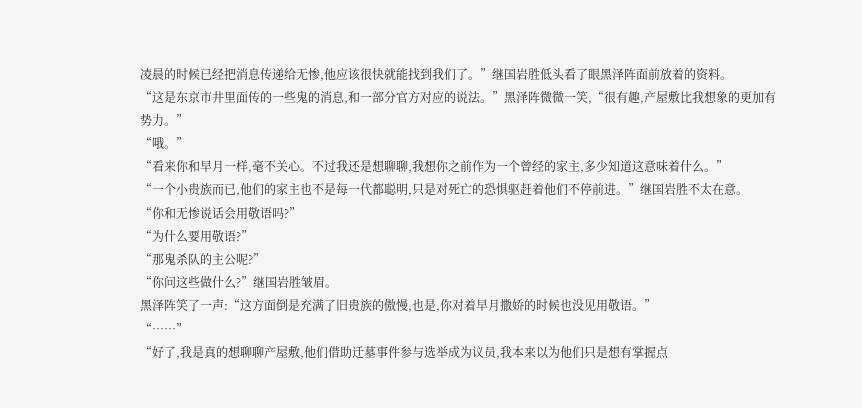凌晨的时候已经把消息传递给无惨,他应该很快就能找到我们了。”继国岩胜低头看了眼黑泽阵面前放着的资料。
“这是东京市井里面传的一些鬼的消息,和一部分官方对应的说法。”黑泽阵微微一笑,“很有趣,产屋敷比我想象的更加有势力。”
“哦。”
“看来你和早月一样,毫不关心。不过我还是想聊聊,我想你之前作为一个曾经的家主,多少知道这意味着什么。”
“一个小贵族而已,他们的家主也不是每一代都聪明,只是对死亡的恐惧驱赶着他们不停前进。”继国岩胜不太在意。
“你和无惨说话会用敬语吗?”
“为什么要用敬语?”
“那鬼杀队的主公呢?”
“你问这些做什么?”继国岩胜皱眉。
黑泽阵笑了一声:“这方面倒是充满了旧贵族的傲慢,也是,你对着早月撒娇的时候也没见用敬语。”
“……”
“好了,我是真的想聊聊产屋敷,他们借助迁墓事件参与选举成为议员,我本来以为他们只是想有掌握点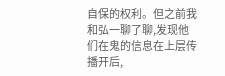自保的权利。但之前我和弘一聊了聊,发现他们在鬼的信息在上层传播开后,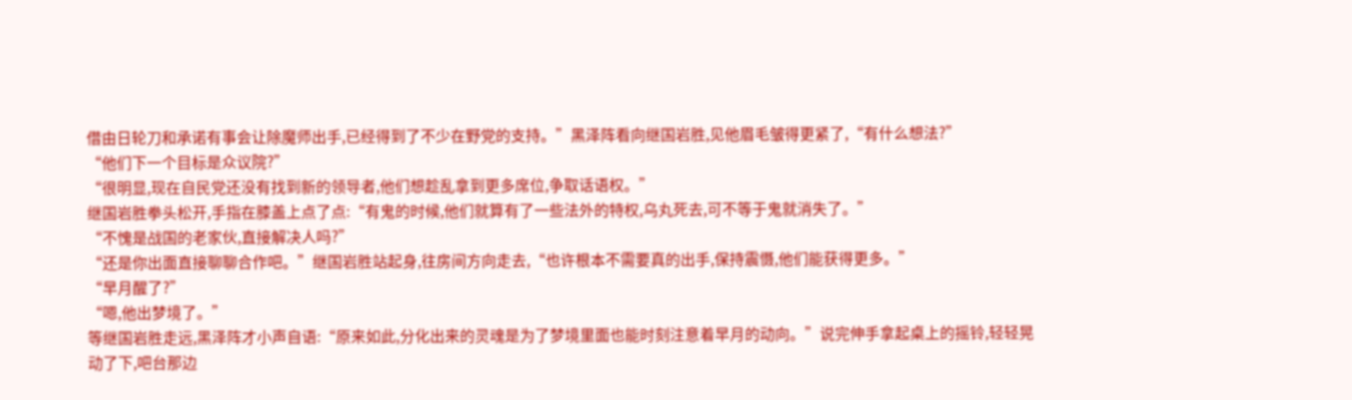借由日轮刀和承诺有事会让除魔师出手,已经得到了不少在野党的支持。”黑泽阵看向继国岩胜,见他眉毛皱得更紧了,“有什么想法?”
“他们下一个目标是众议院?”
“很明显,现在自民党还没有找到新的领导者,他们想趁乱拿到更多席位,争取话语权。”
继国岩胜拳头松开,手指在膝盖上点了点:“有鬼的时候,他们就算有了一些法外的特权,乌丸死去,可不等于鬼就消失了。”
“不愧是战国的老家伙,直接解决人吗?”
“还是你出面直接聊聊合作吧。”继国岩胜站起身,往房间方向走去,“也许根本不需要真的出手,保持震慑,他们能获得更多。”
“早月醒了?”
“嗯,他出梦境了。”
等继国岩胜走远,黑泽阵才小声自语:“原来如此,分化出来的灵魂是为了梦境里面也能时刻注意着早月的动向。”说完伸手拿起桌上的摇铃,轻轻晃动了下,吧台那边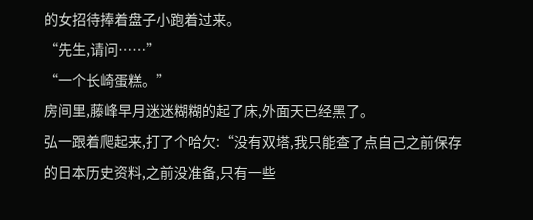的女招待捧着盘子小跑着过来。
“先生,请问……”
“一个长崎蛋糕。”
房间里,藤峰早月迷迷糊糊的起了床,外面天已经黑了。
弘一跟着爬起来,打了个哈欠:“没有双塔,我只能查了点自己之前保存的日本历史资料,之前没准备,只有一些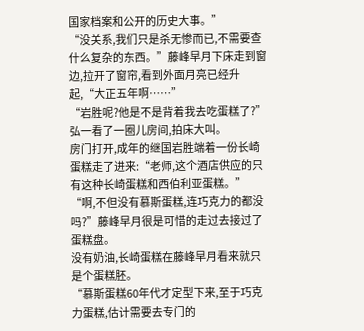国家档案和公开的历史大事。”
“没关系,我们只是杀无惨而已,不需要查什么复杂的东西。”藤峰早月下床走到窗边,拉开了窗帘,看到外面月亮已经升起,“大正五年啊……”
“岩胜呢?他是不是背着我去吃蛋糕了?”弘一看了一圈儿房间,拍床大叫。
房门打开,成年的继国岩胜端着一份长崎蛋糕走了进来:“老师,这个酒店供应的只有这种长崎蛋糕和西伯利亚蛋糕。”
“啊,不但没有慕斯蛋糕,连巧克力的都没吗?”藤峰早月很是可惜的走过去接过了蛋糕盘。
没有奶油,长崎蛋糕在藤峰早月看来就只是个蛋糕胚。
“慕斯蛋糕60年代才定型下来,至于巧克力蛋糕,估计需要去专门的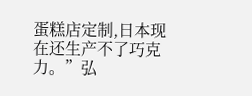蛋糕店定制,日本现在还生产不了巧克力。”弘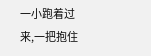一小跑着过来,一把抱住